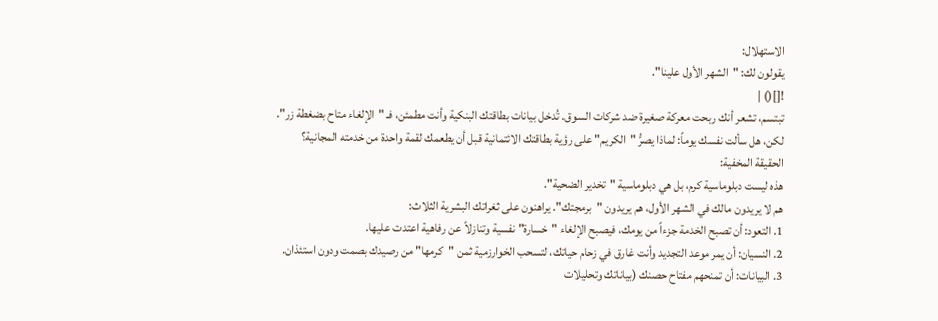الاستهلال:
يقولون لك: "الشهر الأول علينا".
![]() |
تبتسم، تشعر أنك ربحت معركة صغيرة ضد شركات السوق. تُدخل بيانات بطاقتك البنكية وأنت مطمئن، فـ "الإلغاء متاح بضغطة زر".
لكن، هل سألت نفسك يوماً: لماذا يصرُّ "الكريم" على رؤية بطاقتك الائتمانية قبل أن يطعمك لقمة واحدة من خدمته المجانية؟
الحقيقة المخفية:
هذه ليست دبلوماسية كرم، بل هي دبلوماسية "تخدير الضحية".
هم لا يريدون مالك في الشهر الأول، هم يريدون "برمجتك". يراهنون على ثغراتك البشرية الثلاث:
1. التعود: أن تصبح الخدمة جزءاً من يومك، فيصبح الإلغاء "خسارة" نفسية وتنازلاً عن رفاهية اعتدت عليها.
2. النسيان: أن يمر موعد التجديد وأنت غارق في زحام حياتك، لتسحب الخوارزمية ثمن "كرمها" من رصيدك بصمت ودون استئذان.
3. البيانات: أن تمنحهم مفتاح حصنك (بياناتك وتحليلات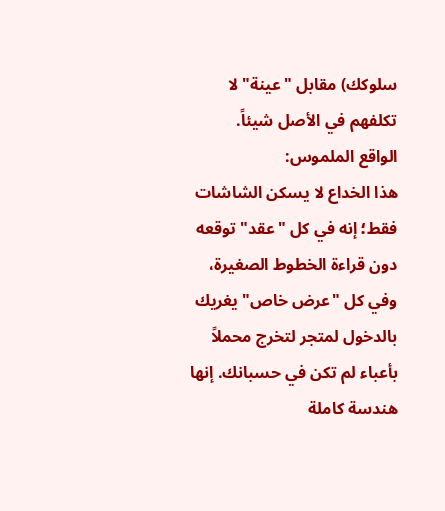سلوكك) مقابل "عينة" لا تكلفهم في الأصل شيئاً.
الواقع الملموس:
هذا الخداع لا يسكن الشاشات فقط؛ إنه في كل "عقد" توقعه دون قراءة الخطوط الصغيرة، وفي كل "عرض خاص" يغريك بالدخول لمتجر لتخرج محملاً
بأعباء لم تكن في حسبانك. إنها هندسة كاملة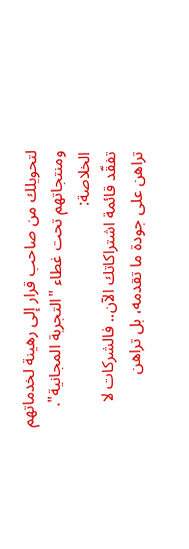لتحويلك من صاحب قرار إلى رهينة لخدماتهم ومنتجاتهم تحت غطاء "التجربة المجانية".
الخلاصة:
تفقّد قائمة اشتراكاتك الآن.. فالشركات لا تراهن على جودة ما تقدمه، بل تراهن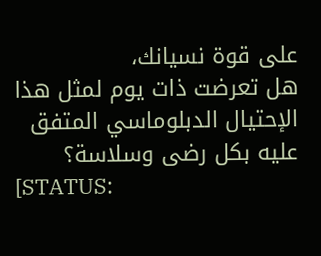على قوة نسيانك،
هل تعرضت ذات يوم لمثل هذا الإحتيال الدبلوماسي المتفق عليه بكل رضى وسلاسة؟
[STATUS: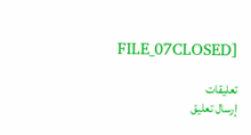FILE_07CLOSED]

تعليقات
إرسال تعليق